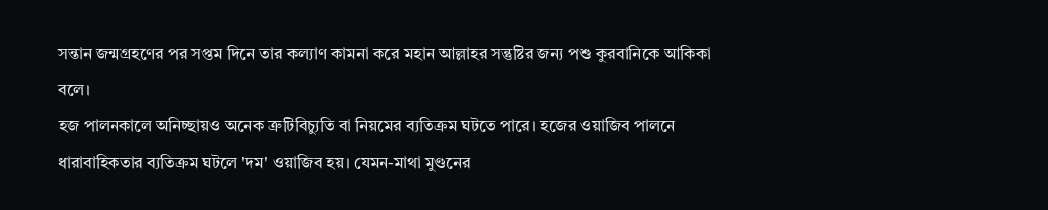সন্তান জন্মগ্রহণের পর সপ্তম দিনে তার কল্যাণ কামনা করে মহান আল্লাহর সন্তুষ্টির জন্য পশু কুরবানিকে আকিকা বলে।
হজ পালনকালে অনিচ্ছায়ও অনেক ত্রুটিবিচ্যুতি বা নিয়মের ব্যতিক্রম ঘটতে পারে। হজের ওয়াজিব পালনে ধারাবাহিকতার ব্যতিক্রম ঘটলে 'দম' ওয়াজিব হয়। যেমন-মাথা মুণ্ডনের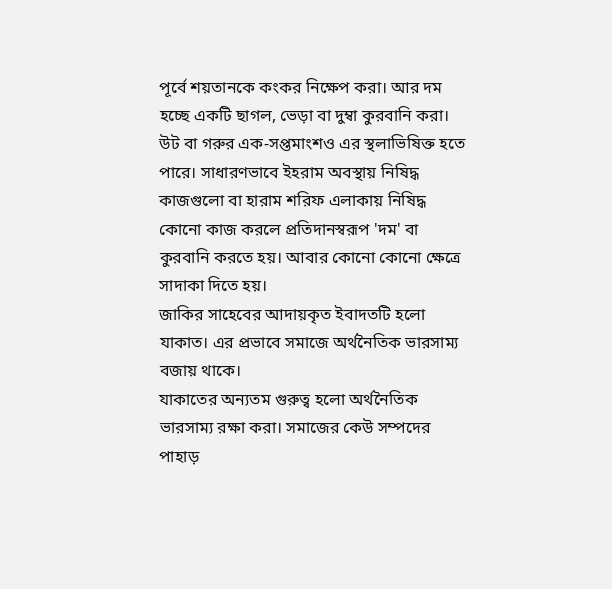পূর্বে শয়তানকে কংকর নিক্ষেপ করা। আর দম হচ্ছে একটি ছাগল, ভেড়া বা দুম্বা কুরবানি করা। উট বা গরুর এক-সপ্তমাংশও এর স্থলাভিষিক্ত হতে পারে। সাধারণভাবে ইহরাম অবস্থায় নিষিদ্ধ কাজগুলো বা হারাম শরিফ এলাকায় নিষিদ্ধ কোনো কাজ করলে প্রতিদানস্বরূপ 'দম' বা কুরবানি করতে হয়। আবার কোনো কোনো ক্ষেত্রে সাদাকা দিতে হয়।
জাকির সাহেবের আদায়কৃত ইবাদতটি হলো যাকাত। এর প্রভাবে সমাজে অর্থনৈতিক ভারসাম্য বজায় থাকে।
যাকাতের অন্যতম গুরুত্ব হলো অর্থনৈতিক ভারসাম্য রক্ষা করা। সমাজের কেউ সম্পদের পাহাড়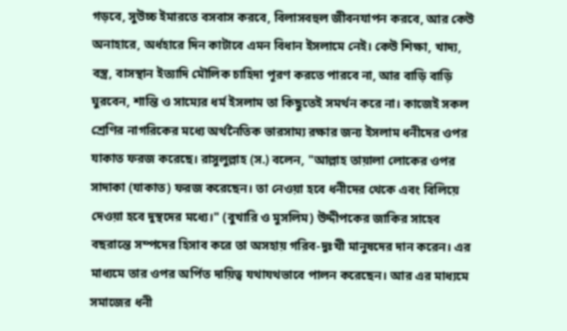গড়বে, সুউচ্চ ইমারতে বসবাস করবে, বিলাসবহুল জীবনযাপন করবে, আর কেউ অনাহারে, অর্ধহারে দিন কাটাবে এমন বিধান ইসলামে নেই। কেউ শিক্ষা, খাদ্য, বস্ত্র, বাসস্থান ইত্যাদি মৌলিক চাহিদা পূরণ করতে পারবে না, আর বাড়ি বাড়ি ঘুরবেন, শান্তি ও সাম্যের ধর্ম ইসলাম তা কিছুতেই সমর্থন করে না। কাজেই সকল শ্রেণির নাগরিকের মধ্যে অর্থনৈতিক ভারসাম্য রক্ষার জন্য ইসলাম ধনীদের ওপর যাকাত ফরজ করেছে। রাসুলুল্লাহ (স.) বলেন, "আল্লাহ তায়ালা লোকের ওপর সাদাকা (যাকাত) ফরজ করেছেন। তা নেওয়া হবে ধনীদের থেকে এবং বিলিয়ে দেওয়া হবে দুস্থদের মধ্যে।" (বুখারি ও মুসলিম) উদ্দীপকের জাকির সাহেব বছরান্তে সম্পদের হিসাব করে তা অসহায় গরিব-দুঃখী মানুষদের দান করেন। এর মাধ্যমে তার ওপর অর্পিত দায়িত্ব যথাযথভাবে পালন করেছেন। আর এর মাধ্যমে সমাজের ধনী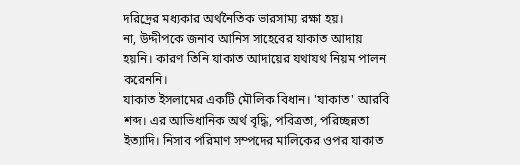দরিদ্রের মধ্যকার অর্থনৈতিক ভারসাম্য রক্ষা হয়।
না, উদ্দীপকে জনাব আনিস সাহেবের যাকাত আদায় হয়নি। কারণ তিনি যাকাত আদায়ের যথাযথ নিয়ম পালন করেননি।
যাকাত ইসলামের একটি মৌলিক বিধান। 'যাকাত' আরবি শব্দ। এর আভিধানিক অর্থ বৃদ্ধি, পবিত্রতা, পরিচ্ছন্নতা ইত্যাদি। নিসাব পরিমাণ সম্পদের মালিকের ওপর যাকাত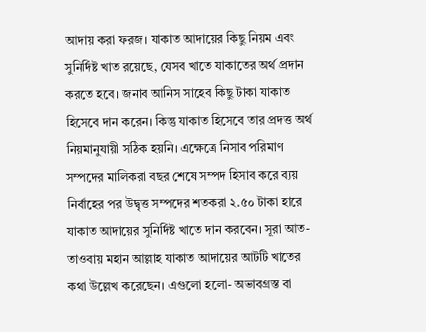আদায় করা ফরজ। যাকাত আদায়ের কিছু নিয়ম এবং সুনির্দিষ্ট খাত রয়েছে, যেসব খাতে যাকাতের অর্থ প্রদান করতে হবে। জনাব আনিস সাহেব কিছু টাকা যাকাত হিসেবে দান করেন। কিন্তু যাকাত হিসেবে তার প্রদত্ত অর্থ নিয়মানুযায়ী সঠিক হয়নি। এক্ষেত্রে নিসাব পরিমাণ সম্পদের মালিকরা বছর শেষে সম্পদ হিসাব করে ব্যয় নির্বাহের পর উদ্বৃত্ত সম্পদের শতকরা ২.৫০ টাকা হারে যাকাত আদায়ের সুনির্দিষ্ট খাতে দান করবেন। সূরা আত-তাওবায় মহান আল্লাহ যাকাত আদায়ের আটটি খাতের কথা উল্লেখ করেছেন। এগুলো হলো- অভাবগ্রস্ত বা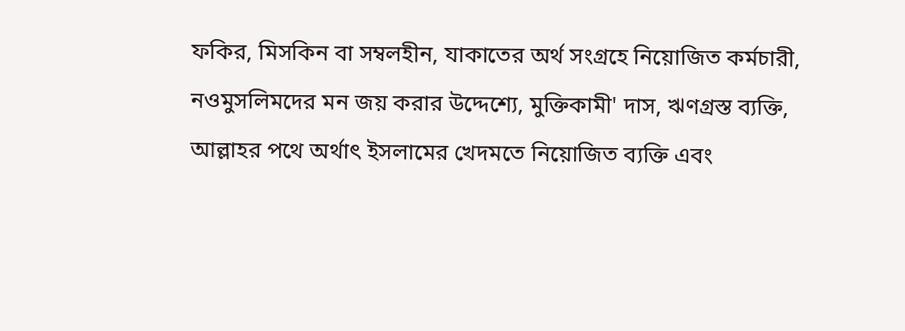ফকির, মিসকিন বা সম্বলহীন, যাকাতের অর্থ সংগ্রহে নিয়োজিত কর্মচারী, নওমুসলিমদের মন জয় করার উদ্দেশ্যে, মুক্তিকামী' দাস, ঋণগ্রস্ত ব্যক্তি, আল্লাহর পথে অর্থাৎ ইসলামের খেদমতে নিয়োজিত ব্যক্তি এবং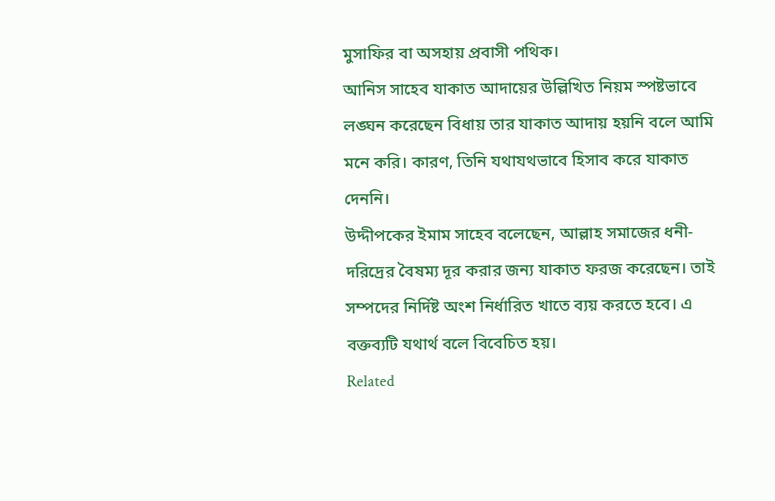মুসাফির বা অসহায় প্রবাসী পথিক।
আনিস সাহেব যাকাত আদায়ের উল্লিখিত নিয়ম স্পষ্টভাবে লঙ্ঘন করেছেন বিধায় তার যাকাত আদায় হয়নি বলে আমি মনে করি। কারণ, তিনি যথাযথভাবে হিসাব করে যাকাত দেননি।
উদ্দীপকের ইমাম সাহেব বলেছেন, আল্লাহ সমাজের ধনী-দরিদ্রের বৈষম্য দূর করার জন্য যাকাত ফরজ করেছেন। তাই সম্পদের নির্দিষ্ট অংশ নির্ধারিত খাতে ব্যয় করতে হবে। এ বক্তব্যটি যথার্থ বলে বিবেচিত হয়।
Related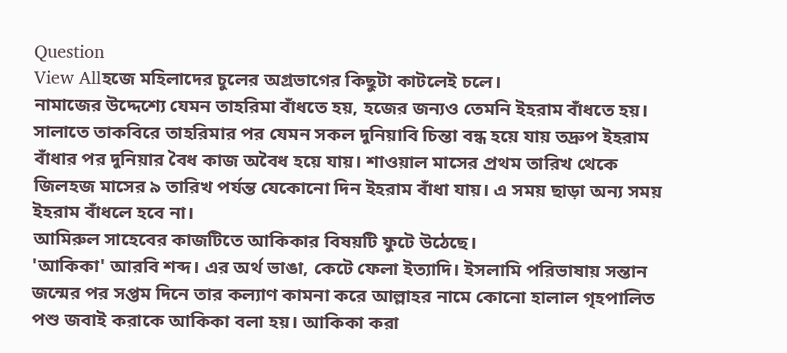Question
View Allহজে মহিলাদের চুলের অগ্রভাগের কিছুটা কাটলেই চলে।
নামাজের উদ্দেশ্যে যেমন তাহরিমা বাঁধতে হয়, হজের জন্যও তেমনি ইহরাম বাঁধতে হয়। সালাতে তাকবিরে তাহরিমার পর যেমন সকল দুনিয়াবি চিন্তা বন্ধ হয়ে যায় তদ্রুপ ইহরাম বাঁধার পর দুনিয়ার বৈধ কাজ অবৈধ হয়ে যায়। শাওয়াল মাসের প্রথম তারিখ থেকে জিলহজ মাসের ৯ তারিখ পর্যন্ত যেকোনো দিন ইহরাম বাঁধা যায়। এ সময় ছাড়া অন্য সময় ইহরাম বাঁধলে হবে না।
আমিরুল সাহেবের কাজটিতে আকিকার বিষয়টি ফুটে উঠেছে।
'আকিকা' আরবি শব্দ। এর অর্থ ভাঙা, কেটে ফেলা ইত্যাদি। ইসলামি পরিভাষায় সন্তান জন্মের পর সপ্তম দিনে তার কল্যাণ কামনা করে আল্লাহর নামে কোনো হালাল গৃহপালিত পশু জবাই করাকে আকিকা বলা হয়। আকিকা করা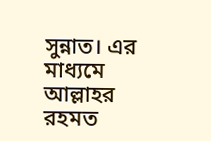সুন্নাত। এর মাধ্যমে আল্লাহর রহমত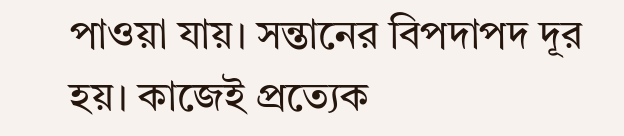পাওয়া যায়। সন্তানের বিপদাপদ দূর হয়। কাজেই প্রত্যেক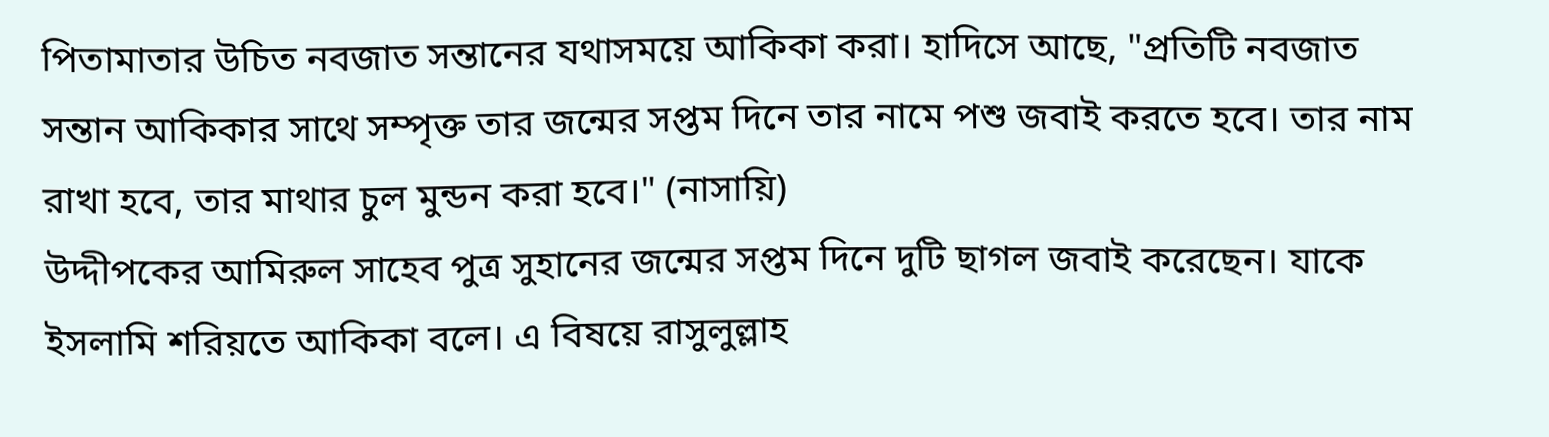পিতামাতার উচিত নবজাত সন্তানের যথাসময়ে আকিকা করা। হাদিসে আছে, "প্রতিটি নবজাত সন্তান আকিকার সাথে সম্পৃক্ত তার জন্মের সপ্তম দিনে তার নামে পশু জবাই করতে হবে। তার নাম রাখা হবে, তার মাথার চুল মুন্ডন করা হবে।" (নাসায়ি)
উদ্দীপকের আমিরুল সাহেব পুত্র সুহানের জন্মের সপ্তম দিনে দুটি ছাগল জবাই করেছেন। যাকে ইসলামি শরিয়তে আকিকা বলে। এ বিষয়ে রাসুলুল্লাহ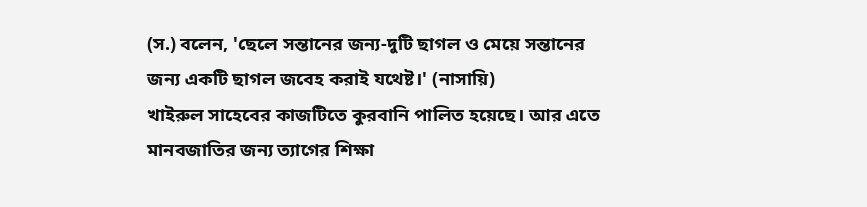(স.) বলেন, 'ছেলে সন্তানের জন্য-দুটি ছাগল ও মেয়ে সন্তানের জন্য একটি ছাগল জবেহ করাই যথেষ্ট।' (নাসায়ি)
খাইরুল সাহেবের কাজটিতে কুরবানি পালিত হয়েছে। আর এতে মানবজাতির জন্য ত্যাগের শিক্ষা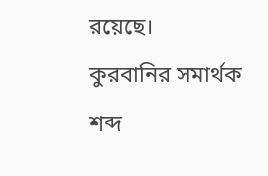রয়েছে।
কুরবানির সমার্থক শব্দ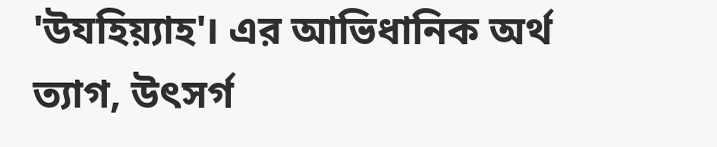'উযহিয়্যাহ'। এর আভিধানিক অর্থ ত্যাগ, উৎসর্গ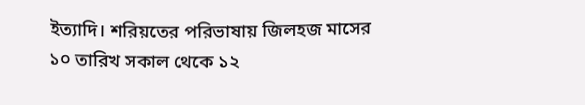ইত্যাদি। শরিয়তের পরিভাষায় জিলহজ মাসের ১০ তারিখ সকাল থেকে ১২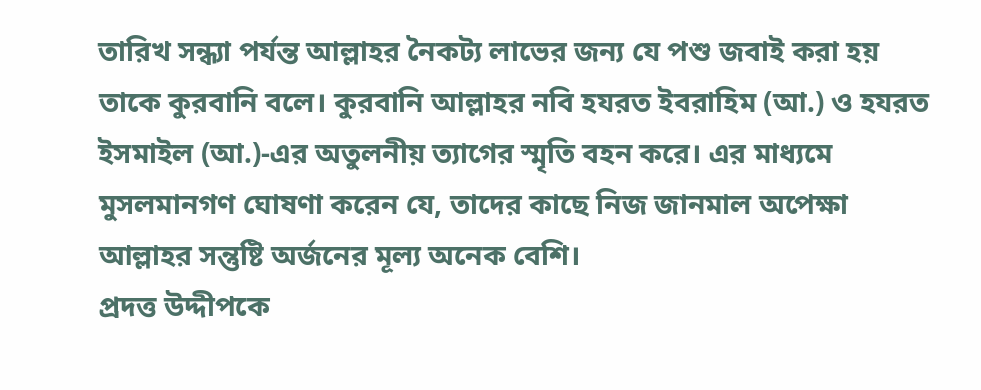তারিখ সন্ধ্যা পর্যন্ত আল্লাহর নৈকট্য লাভের জন্য যে পশু জবাই করা হয় তাকে কুরবানি বলে। কুরবানি আল্লাহর নবি হযরত ইবরাহিম (আ.) ও হযরত ইসমাইল (আ.)-এর অতুলনীয় ত্যাগের স্মৃতি বহন করে। এর মাধ্যমে মুসলমানগণ ঘোষণা করেন যে, তাদের কাছে নিজ জানমাল অপেক্ষা আল্লাহর সন্তুষ্টি অর্জনের মূল্য অনেক বেশি।
প্রদত্ত উদ্দীপকে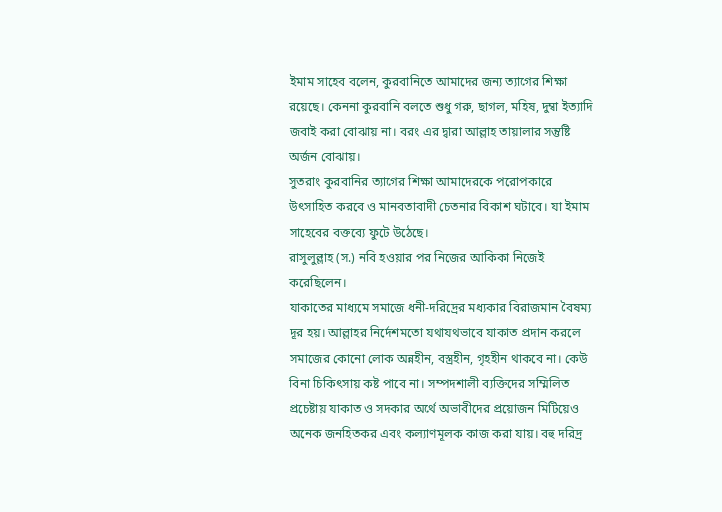ইমাম সাহেব বলেন, কুরবানিতে আমাদের জন্য ত্যাগের শিক্ষা রয়েছে। কেননা কুরবানি বলতে শুধু গরু, ছাগল, মহিষ, দুম্বা ইত্যাদি জবাই করা বোঝায় না। বরং এর দ্বারা আল্লাহ তায়ালার সন্তুষ্টি অর্জন বোঝায়।
সুতরাং কুরবানির ত্যাগের শিক্ষা আমাদেরকে পরোপকারে উৎসাহিত করবে ও মানবতাবাদী চেতনার বিকাশ ঘটাবে। যা ইমাম সাহেবের বক্তব্যে ফুটে উঠেছে।
রাসুলুল্লাহ (স.) নবি হওয়ার পর নিজের আকিকা নিজেই করেছিলেন।
যাকাতের মাধ্যমে সমাজে ধনী-দরিদ্রের মধ্যকার বিরাজমান বৈষম্য দূর হয়। আল্লাহর নির্দেশমতো যথাযথভাবে যাকাত প্রদান করলে সমাজের কোনো লোক অন্নহীন, বস্ত্রহীন, গৃহহীন থাকবে না। কেউ বিনা চিকিৎসায় কষ্ট পাবে না। সম্পদশালী ব্যক্তিদের সম্মিলিত প্রচেষ্টায় যাকাত ও সদকার অর্থে অভাবীদের প্রয়োজন মিটিয়েও অনেক জনহিতকর এবং কল্যাণমূলক কাজ করা যায়। বহু দরিদ্র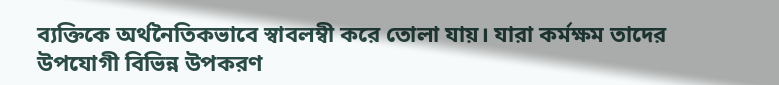ব্যক্তিকে অর্থনৈতিকভাবে স্বাবলম্বী করে তোলা যায়। যারা কর্মক্ষম তাদের উপযোগী বিভিন্ন উপকরণ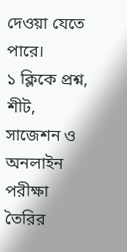দেওয়া যেতে পারে।
১ ক্লিকে প্রশ্ন, শীট, সাজেশন ও
অনলাইন পরীক্ষা তৈরির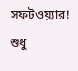সফটওয়্যার!
শুধু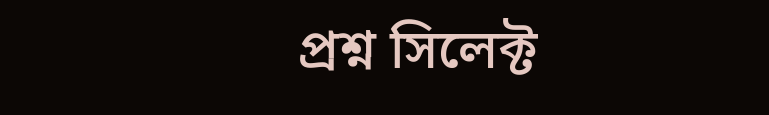প্রশ্ন সিলেক্ট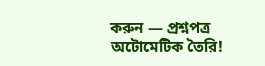করুন — প্রশ্নপত্র অটোমেটিক তৈরি!